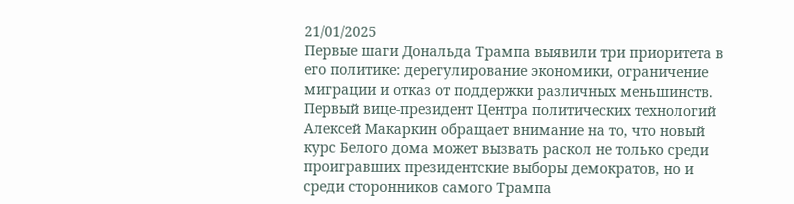21/01/2025
Первые шаги Дональда Трампа выявили три приоритета в его политике: дерегулирование экономики, ограничение миграции и отказ от поддержки различных меньшинств. Первый вице-президент Центра политических технологий Алексей Макаркин обращает внимание на то, что новый курс Белого дома может вызвать раскол не только среди проигравших президентские выборы демократов, но и среди сторонников самого Трампа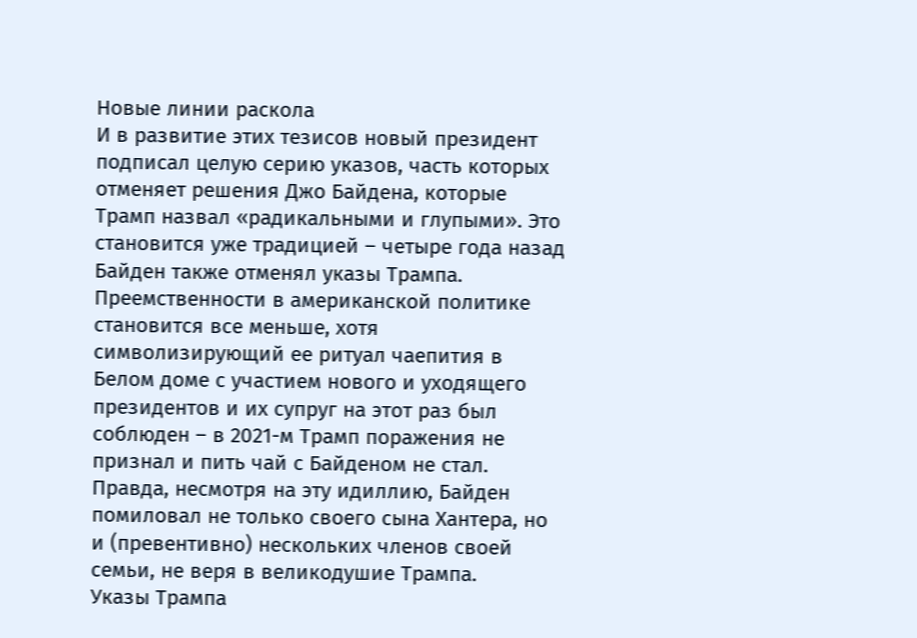Новые линии раскола
И в развитие этих тезисов новый президент подписал целую серию указов, часть которых отменяет решения Джо Байдена, которые Трамп назвал «радикальными и глупыми». Это становится уже традицией – четыре года назад Байден также отменял указы Трампа. Преемственности в американской политике становится все меньше, хотя символизирующий ее ритуал чаепития в Белом доме с участием нового и уходящего президентов и их супруг на этот раз был соблюден – в 2021-м Трамп поражения не признал и пить чай с Байденом не стал. Правда, несмотря на эту идиллию, Байден помиловал не только своего сына Хантера, но и (превентивно) нескольких членов своей семьи, не веря в великодушие Трампа.
Указы Трампа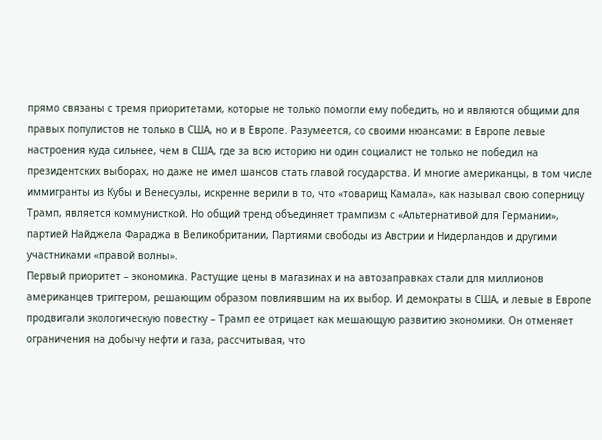прямо связаны с тремя приоритетами, которые не только помогли ему победить, но и являются общими для правых популистов не только в США, но и в Европе. Разумеется, со своими нюансами: в Европе левые настроения куда сильнее, чем в США, где за всю историю ни один социалист не только не победил на президентских выборах, но даже не имел шансов стать главой государства. И многие американцы, в том числе иммигранты из Кубы и Венесуэлы, искренне верили в то, что «товарищ Камала», как называл свою соперницу Трамп, является коммунисткой. Но общий тренд объединяет трампизм с «Альтернативой для Германии», партией Найджела Фараджа в Великобритании, Партиями свободы из Австрии и Нидерландов и другими участниками «правой волны».
Первый приоритет – экономика. Растущие цены в магазинах и на автозаправках стали для миллионов американцев триггером, решающим образом повлиявшим на их выбор. И демократы в США, и левые в Европе продвигали экологическую повестку – Трамп ее отрицает как мешающую развитию экономики. Он отменяет ограничения на добычу нефти и газа, рассчитывая, что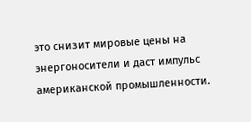это снизит мировые цены на энергоносители и даст импульс американской промышленности.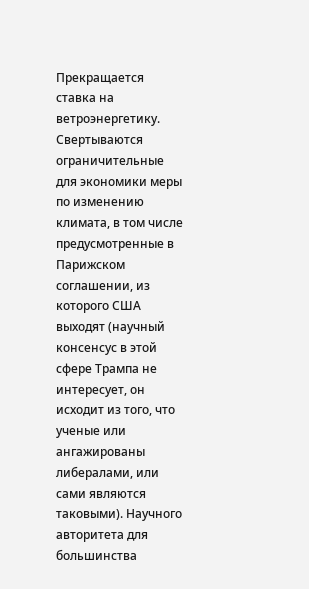Прекращается ставка на ветроэнергетику. Свертываются ограничительные для экономики меры по изменению климата, в том числе предусмотренные в Парижском соглашении, из которого США выходят (научный консенсус в этой сфере Трампа не интересует, он исходит из того, что ученые или ангажированы либералами, или сами являются таковыми). Научного авторитета для большинства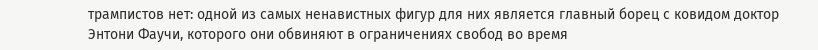трампистов нет: одной из самых ненавистных фигур для них является главный борец с ковидом доктор Энтони Фаучи, которого они обвиняют в ограничениях свобод во время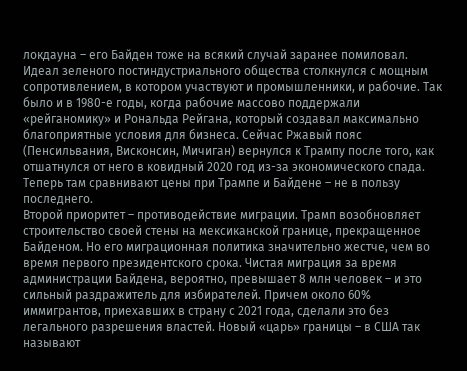локдауна – его Байден тоже на всякий случай заранее помиловал.
Идеал зеленого постиндустриального общества столкнулся с мощным сопротивлением, в котором участвуют и промышленники, и рабочие. Так было и в 1980-е годы, когда рабочие массово поддержали «рейганомику» и Рональда Рейгана, который создавал максимально благоприятные условия для бизнеса. Сейчас Ржавый пояс (Пенсильвания, Висконсин, Мичиган) вернулся к Трампу после того, как отшатнулся от него в ковидный 2020 год из-за экономического спада. Теперь там сравнивают цены при Трампе и Байдене – не в пользу последнего.
Второй приоритет – противодействие миграции. Трамп возобновляет строительство своей стены на мексиканской границе, прекращенное Байденом. Но его миграционная политика значительно жестче, чем во время первого президентского срока. Чистая миграция за время администрации Байдена, вероятно, превышает 8 млн человек – и это сильный раздражитель для избирателей. Причем около 60% иммигрантов, приехавших в страну с 2021 года, сделали это без легального разрешения властей. Новый «царь» границы – в США так называют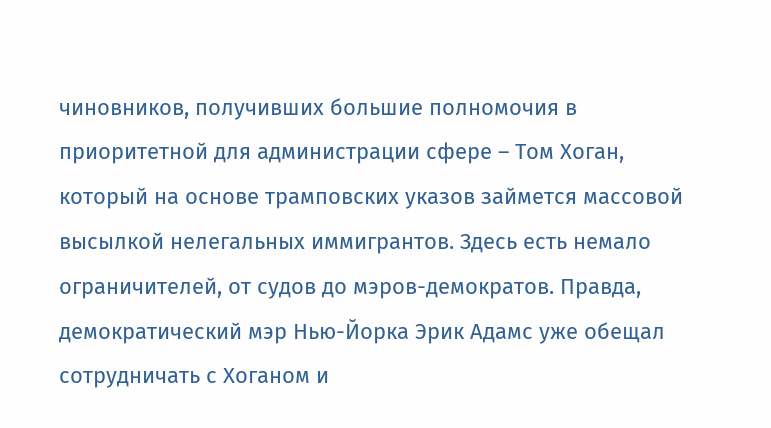чиновников, получивших большие полномочия в приоритетной для администрации сфере – Том Хоган, который на основе трамповских указов займется массовой высылкой нелегальных иммигрантов. Здесь есть немало ограничителей, от судов до мэров-демократов. Правда, демократический мэр Нью-Йорка Эрик Адамс уже обещал сотрудничать с Хоганом и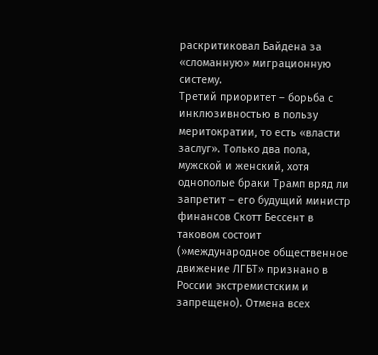раскритиковал Байдена за «сломанную» миграционную систему.
Третий приоритет – борьба с инклюзивностью в пользу меритократии, то есть «власти заслуг». Только два пола, мужской и женский, хотя однополые браки Трамп вряд ли запретит – его будущий министр финансов Скотт Бессент в таковом состоит (»международное общественное движение ЛГБТ» признано в России экстремистским и запрещено). Отмена всех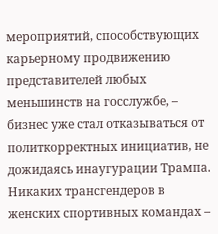мероприятий, способствующих карьерному продвижению представителей любых меньшинств на госслужбе, – бизнес уже стал отказываться от политкорректных инициатив, не дожидаясь инаугурации Трампа. Никаких трансгендеров в женских спортивных командах –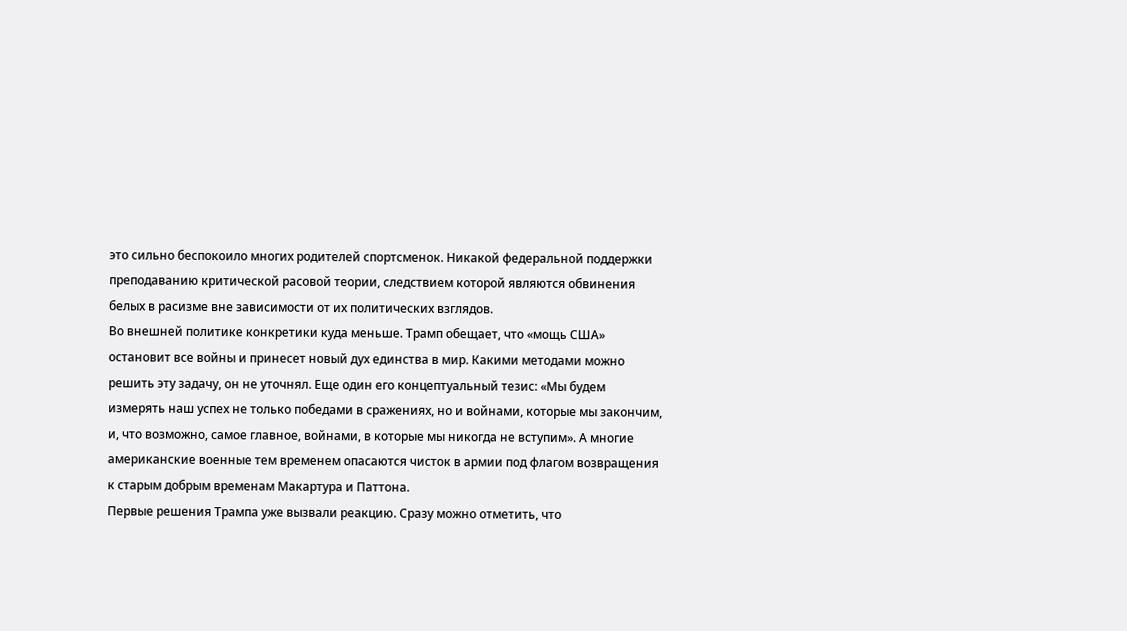это сильно беспокоило многих родителей спортсменок. Никакой федеральной поддержки преподаванию критической расовой теории, следствием которой являются обвинения белых в расизме вне зависимости от их политических взглядов.
Во внешней политике конкретики куда меньше. Трамп обещает, что «мощь США» остановит все войны и принесет новый дух единства в мир. Какими методами можно решить эту задачу, он не уточнял. Еще один его концептуальный тезис: «Мы будем измерять наш успех не только победами в сражениях, но и войнами, которые мы закончим, и, что возможно, самое главное, войнами, в которые мы никогда не вступим». А многие американские военные тем временем опасаются чисток в армии под флагом возвращения к старым добрым временам Макартура и Паттона.
Первые решения Трампа уже вызвали реакцию. Сразу можно отметить, что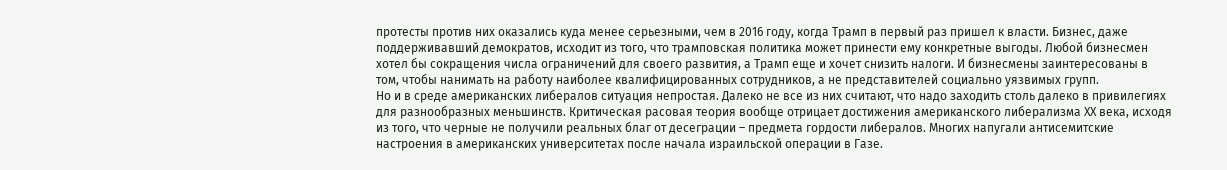протесты против них оказались куда менее серьезными, чем в 2016 году, когда Трамп в первый раз пришел к власти. Бизнес, даже поддерживавший демократов, исходит из того, что трамповская политика может принести ему конкретные выгоды. Любой бизнесмен хотел бы сокращения числа ограничений для своего развития, а Трамп еще и хочет снизить налоги. И бизнесмены заинтересованы в том, чтобы нанимать на работу наиболее квалифицированных сотрудников, а не представителей социально уязвимых групп.
Но и в среде американских либералов ситуация непростая. Далеко не все из них считают, что надо заходить столь далеко в привилегиях для разнообразных меньшинств. Критическая расовая теория вообще отрицает достижения американского либерализма ХХ века, исходя из того, что черные не получили реальных благ от десеграции – предмета гордости либералов. Многих напугали антисемитские настроения в американских университетах после начала израильской операции в Газе.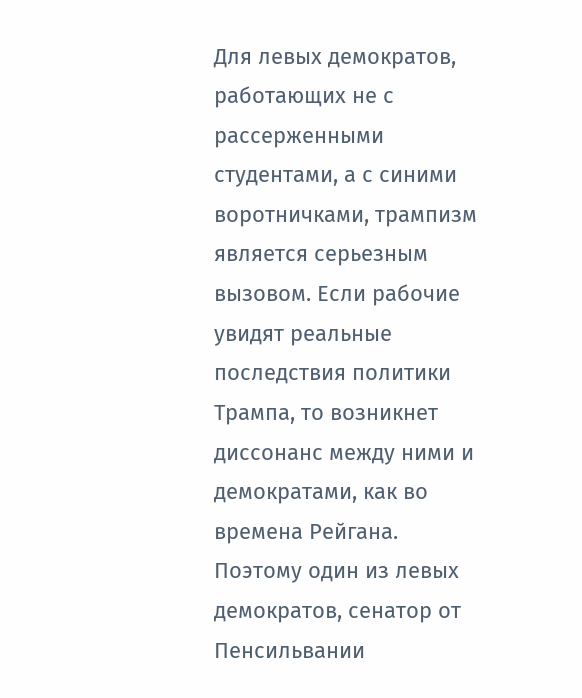Для левых демократов, работающих не с рассерженными студентами, а с синими воротничками, трампизм является серьезным вызовом. Если рабочие увидят реальные последствия политики Трампа, то возникнет диссонанс между ними и демократами, как во времена Рейгана. Поэтому один из левых демократов, сенатор от Пенсильвании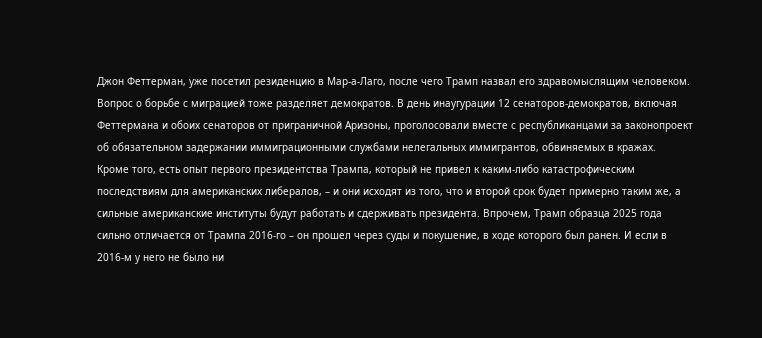Джон Феттерман, уже посетил резиденцию в Мар-а-Лаго, после чего Трамп назвал его здравомыслящим человеком. Вопрос о борьбе с миграцией тоже разделяет демократов. В день инаугурации 12 сенаторов-демократов, включая Феттермана и обоих сенаторов от приграничной Аризоны, проголосовали вместе с республиканцами за законопроект об обязательном задержании иммиграционными службами нелегальных иммигрантов, обвиняемых в кражах.
Кроме того, есть опыт первого президентства Трампа, который не привел к каким-либо катастрофическим последствиям для американских либералов, – и они исходят из того, что и второй срок будет примерно таким же, а сильные американские институты будут работать и сдерживать президента. Впрочем, Трамп образца 2025 года сильно отличается от Трампа 2016-го – он прошел через суды и покушение, в ходе которого был ранен. И если в 2016-м у него не было ни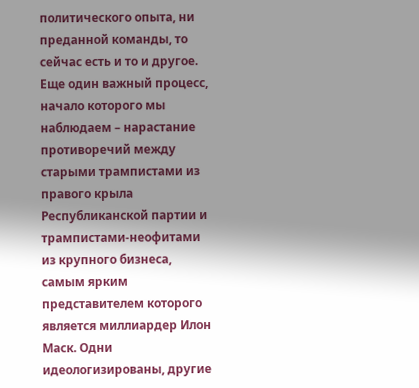политического опыта, ни преданной команды, то сейчас есть и то и другое.
Еще один важный процесс, начало которого мы наблюдаем – нарастание противоречий между старыми трампистами из правого крыла Республиканской партии и трампистами-неофитами из крупного бизнеса, самым ярким представителем которого является миллиардер Илон Маск. Одни идеологизированы, другие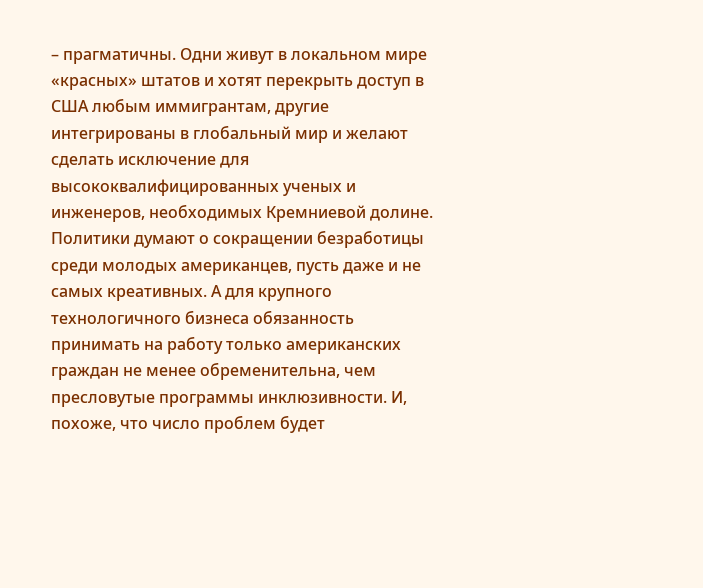– прагматичны. Одни живут в локальном мире «красных» штатов и хотят перекрыть доступ в США любым иммигрантам, другие интегрированы в глобальный мир и желают сделать исключение для высококвалифицированных ученых и инженеров, необходимых Кремниевой долине. Политики думают о сокращении безработицы среди молодых американцев, пусть даже и не самых креативных. А для крупного технологичного бизнеса обязанность принимать на работу только американских граждан не менее обременительна, чем пресловутые программы инклюзивности. И, похоже, что число проблем будет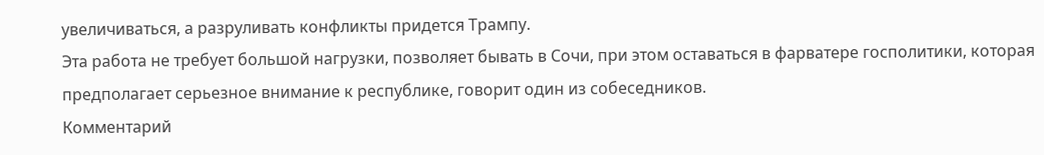увеличиваться, а разруливать конфликты придется Трампу.
Эта работа не требует большой нагрузки, позволяет бывать в Сочи, при этом оставаться в фарватере госполитики, которая предполагает серьезное внимание к республике, говорит один из собеседников.
Комментарий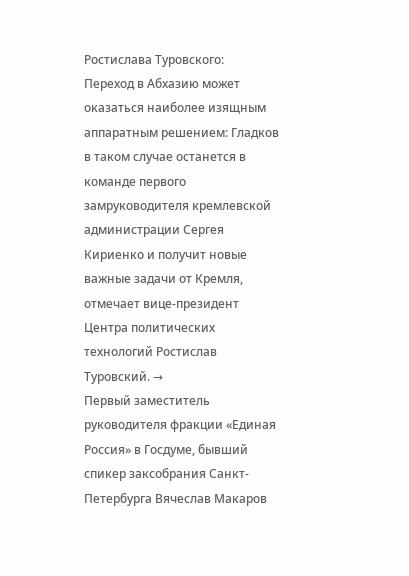Ростислава Туровского:
Переход в Абхазию может оказаться наиболее изящным аппаратным решением: Гладков в таком случае останется в команде первого замруководителя кремлевской администрации Сергея Кириенко и получит новые важные задачи от Кремля, отмечает вице-президент Центра политических технологий Ростислав Туровский. →
Первый заместитель руководителя фракции «Единая Россия» в Госдуме, бывший спикер заксобрания Санкт-Петербурга Вячеслав Макаров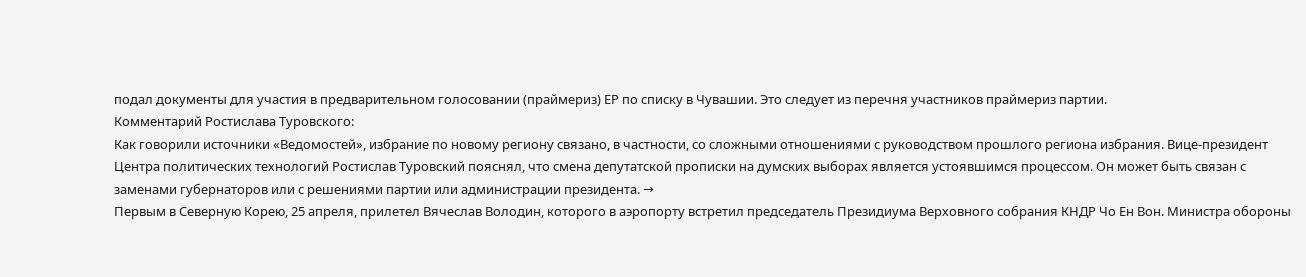подал документы для участия в предварительном голосовании (праймериз) ЕР по списку в Чувашии. Это следует из перечня участников праймериз партии.
Комментарий Ростислава Туровского:
Как говорили источники «Ведомостей», избрание по новому региону связано, в частности, со сложными отношениями с руководством прошлого региона избрания. Вице-президент Центра политических технологий Ростислав Туровский пояснял, что смена депутатской прописки на думских выборах является устоявшимся процессом. Он может быть связан с заменами губернаторов или с решениями партии или администрации президента. →
Первым в Северную Корею, 25 апреля, прилетел Вячеслав Володин, которого в аэропорту встретил председатель Президиума Верховного собрания КНДР Чо Ен Вон. Министра обороны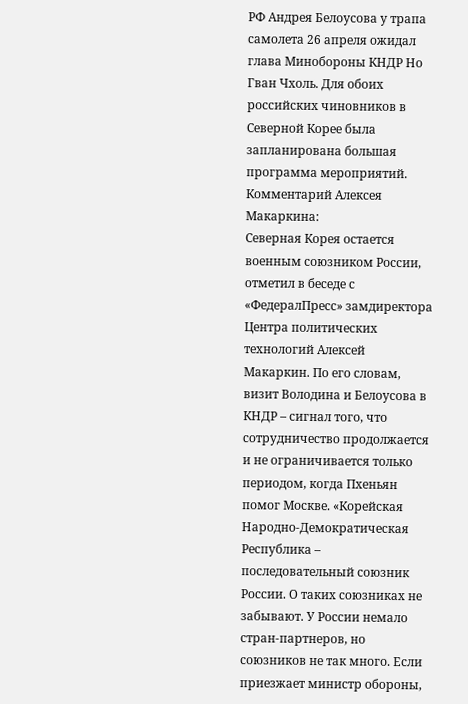РФ Андрея Белоусова у трапа самолета 26 апреля ожидал глава Минобороны КНДР Но Гван Чхоль. Для обоих российских чиновников в Северной Корее была запланирована большая программа мероприятий.
Комментарий Алексея Макаркина:
Северная Корея остается военным союзником России, отметил в беседе с «ФедералПресс» замдиректора Центра политических технологий Алексей Макаркин. По его словам, визит Володина и Белоусова в КНДР – сигнал того, что сотрудничество продолжается и не ограничивается только периодом, когда Пхеньян помог Москве. «Корейская Народно-Демократическая Республика – последовательный союзник России. О таких союзниках не забывают. У России немало стран-партнеров, но союзников не так много. Если приезжает министр обороны,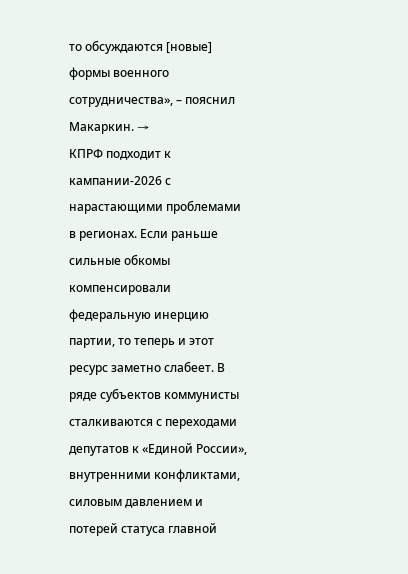то обсуждаются [новые] формы военного сотрудничества», – пояснил Макаркин. →
КПРФ подходит к кампании-2026 с нарастающими проблемами в регионах. Если раньше сильные обкомы компенсировали федеральную инерцию партии, то теперь и этот ресурс заметно слабеет. В ряде субъектов коммунисты сталкиваются с переходами депутатов к «Единой России», внутренними конфликтами, силовым давлением и потерей статуса главной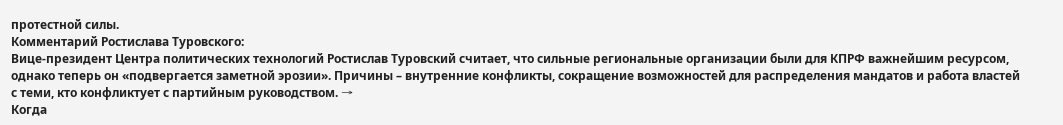протестной силы.
Комментарий Ростислава Туровского:
Вице-президент Центра политических технологий Ростислав Туровский считает, что сильные региональные организации были для КПРФ важнейшим ресурсом, однако теперь он «подвергается заметной эрозии». Причины – внутренние конфликты, сокращение возможностей для распределения мандатов и работа властей с теми, кто конфликтует с партийным руководством. →
Когда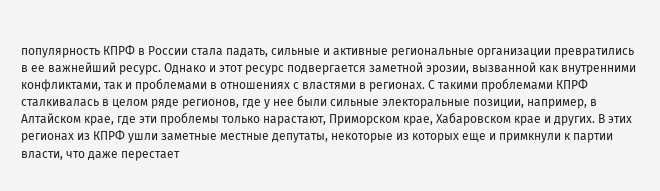популярность КПРФ в России стала падать, сильные и активные региональные организации превратились в ее важнейший ресурс. Однако и этот ресурс подвергается заметной эрозии, вызванной как внутренними конфликтами, так и проблемами в отношениях с властями в регионах. С такими проблемами КПРФ сталкивалась в целом ряде регионов, где у нее были сильные электоральные позиции, например, в Алтайском крае, где эти проблемы только нарастают, Приморском крае, Хабаровском крае и других. В этих регионах из КПРФ ушли заметные местные депутаты, некоторые из которых еще и примкнули к партии власти, что даже перестает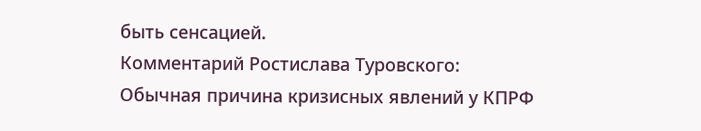быть сенсацией.
Комментарий Ростислава Туровского:
Обычная причина кризисных явлений у КПРФ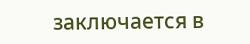заключается в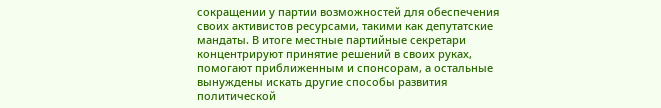сокращении у партии возможностей для обеспечения своих активистов ресурсами, такими как депутатские мандаты. В итоге местные партийные секретари концентрируют принятие решений в своих руках, помогают приближенным и спонсорам, а остальные вынуждены искать другие способы развития политической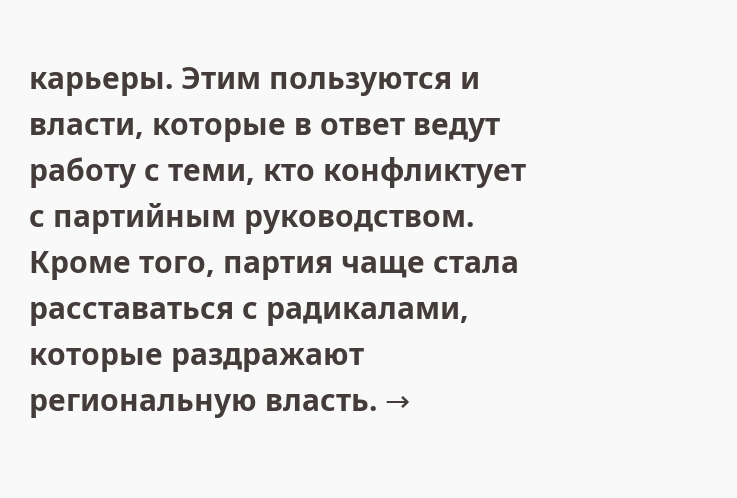карьеры. Этим пользуются и власти, которые в ответ ведут работу с теми, кто конфликтует с партийным руководством. Кроме того, партия чаще стала расставаться с радикалами, которые раздражают региональную власть. →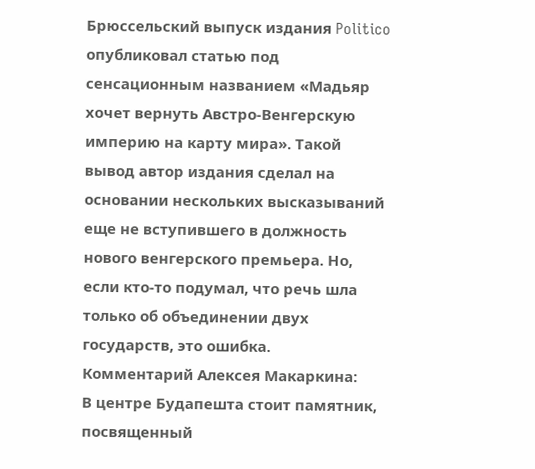Брюссельский выпуск издания Politico опубликовал статью под сенсационным названием «Мадьяр хочет вернуть Австро-Венгерскую империю на карту мира». Такой вывод автор издания сделал на основании нескольких высказываний еще не вступившего в должность нового венгерского премьера. Но, если кто-то подумал, что речь шла только об объединении двух государств, это ошибка.
Комментарий Алексея Макаркина:
В центре Будапешта стоит памятник, посвященный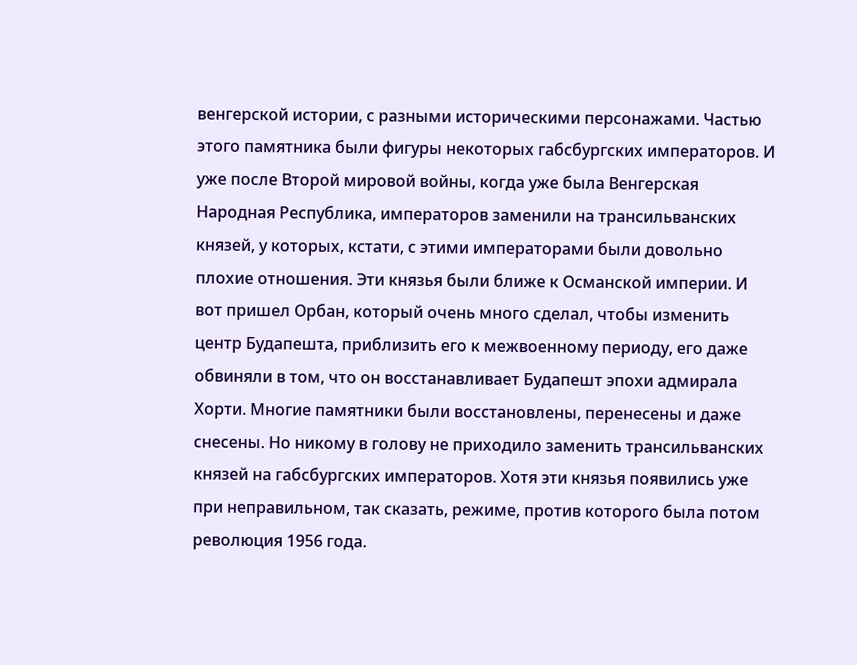венгерской истории, с разными историческими персонажами. Частью этого памятника были фигуры некоторых габсбургских императоров. И уже после Второй мировой войны, когда уже была Венгерская Народная Республика, императоров заменили на трансильванских князей, у которых, кстати, с этими императорами были довольно плохие отношения. Эти князья были ближе к Османской империи. И вот пришел Орбан, который очень много сделал, чтобы изменить центр Будапешта, приблизить его к межвоенному периоду, его даже обвиняли в том, что он восстанавливает Будапешт эпохи адмирала Хорти. Многие памятники были восстановлены, перенесены и даже снесены. Но никому в голову не приходило заменить трансильванских князей на габсбургских императоров. Хотя эти князья появились уже при неправильном, так сказать, режиме, против которого была потом революция 1956 года.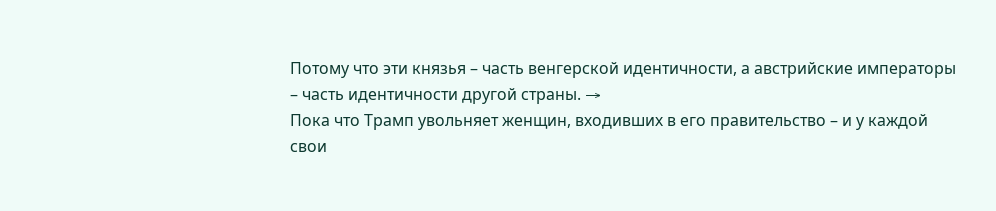Потому что эти князья – часть венгерской идентичности, а австрийские императоры – часть идентичности другой страны. →
Пока что Трамп увольняет женщин, входивших в его правительство – и у каждой свои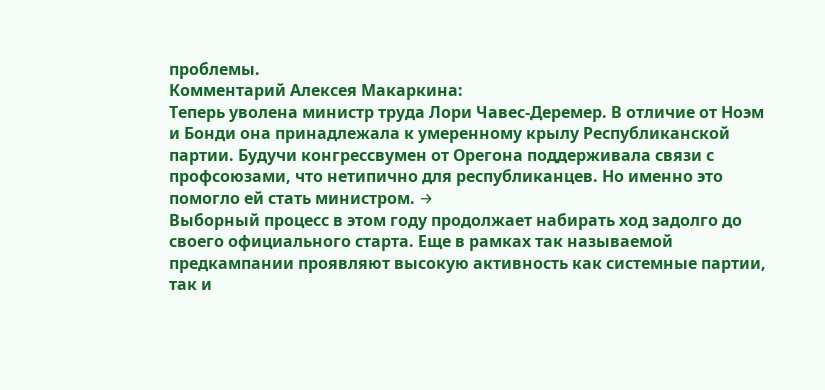проблемы.
Комментарий Алексея Макаркина:
Теперь уволена министр труда Лори Чавес-Деремер. В отличие от Ноэм и Бонди она принадлежала к умеренному крылу Республиканской партии. Будучи конгрессвумен от Орегона поддерживала связи с профсоюзами, что нетипично для республиканцев. Но именно это помогло ей стать министром. →
Выборный процесс в этом году продолжает набирать ход задолго до своего официального старта. Еще в рамках так называемой предкампании проявляют высокую активность как системные партии, так и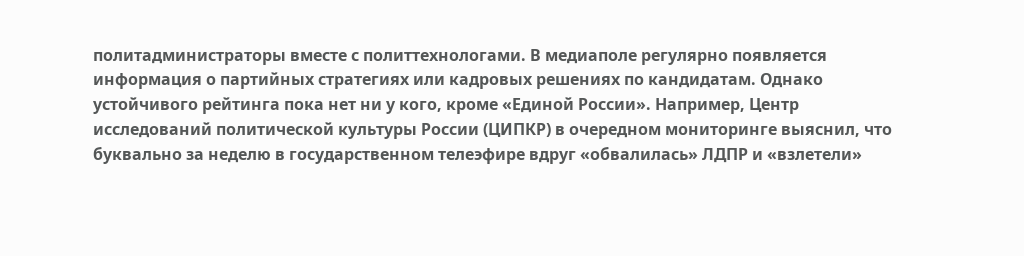политадминистраторы вместе с политтехнологами. В медиаполе регулярно появляется информация о партийных стратегиях или кадровых решениях по кандидатам. Однако устойчивого рейтинга пока нет ни у кого, кроме «Единой России». Например, Центр исследований политической культуры России (ЦИПКР) в очередном мониторинге выяснил, что буквально за неделю в государственном телеэфире вдруг «обвалилась» ЛДПР и «взлетели»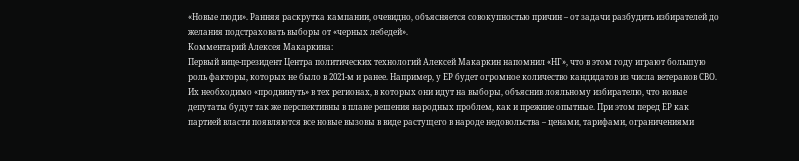«Новые люди». Ранняя раскрутка кампании, очевидно, объясняется совокупностью причин – от задачи разбудить избирателей до желания подстраховать выборы от «черных лебедей».
Комментарий Алексея Макаркина:
Первый вице-президент Центра политических технологий Алексей Макаркин напомнил «НГ», что в этом году играют большую роль факторы, которых не было в 2021-м и ранее. Например, у ЕР будет огромное количество кандидатов из числа ветеранов СВО. Их необходимо «продвинуть» в тех регионах, в которых они идут на выборы, объяснив лояльному избирателю, что новые депутаты будут так же перспективны в плане решения народных проблем, как и прежние опытные. При этом перед ЕР как партией власти появляются все новые вызовы в виде растущего в народе недовольства – ценами, тарифами, ограничениями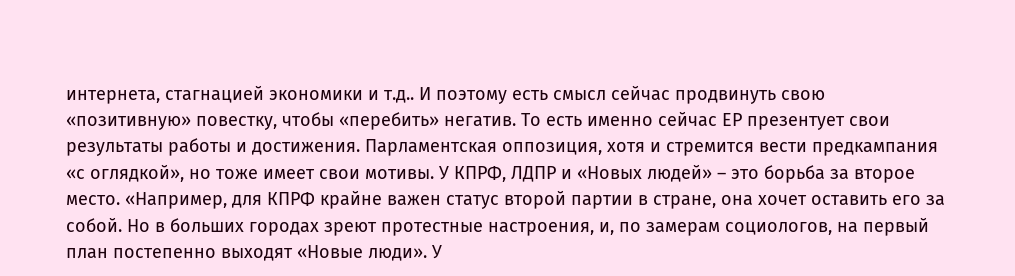интернета, стагнацией экономики и т.д.. И поэтому есть смысл сейчас продвинуть свою «позитивную» повестку, чтобы «перебить» негатив. То есть именно сейчас ЕР презентует свои результаты работы и достижения. Парламентская оппозиция, хотя и стремится вести предкампания «с оглядкой», но тоже имеет свои мотивы. У КПРФ, ЛДПР и «Новых людей» – это борьба за второе место. «Например, для КПРФ крайне важен статус второй партии в стране, она хочет оставить его за собой. Но в больших городах зреют протестные настроения, и, по замерам социологов, на первый план постепенно выходят «Новые люди». У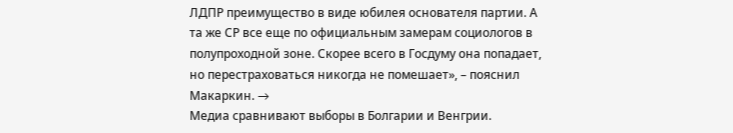ЛДПР преимущество в виде юбилея основателя партии. А та же СР все еще по официальным замерам социологов в полупроходной зоне. Скорее всего в Госдуму она попадает, но перестраховаться никогда не помешает», – пояснил Макаркин. →
Медиа сравнивают выборы в Болгарии и Венгрии.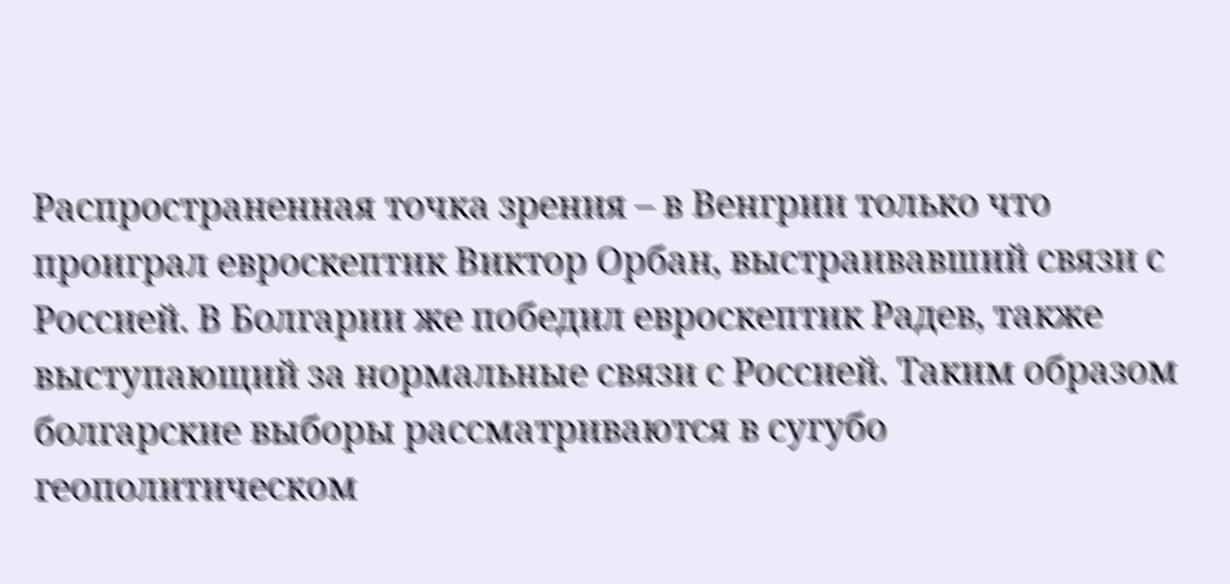Распространенная точка зрения – в Венгрии только что проиграл евроскептик Виктор Орбан, выстраивавший связи с Россией. В Болгарии же победил евроскептик Радев, также выступающий за нормальные связи с Россией. Таким образом болгарские выборы рассматриваются в сугубо геополитическом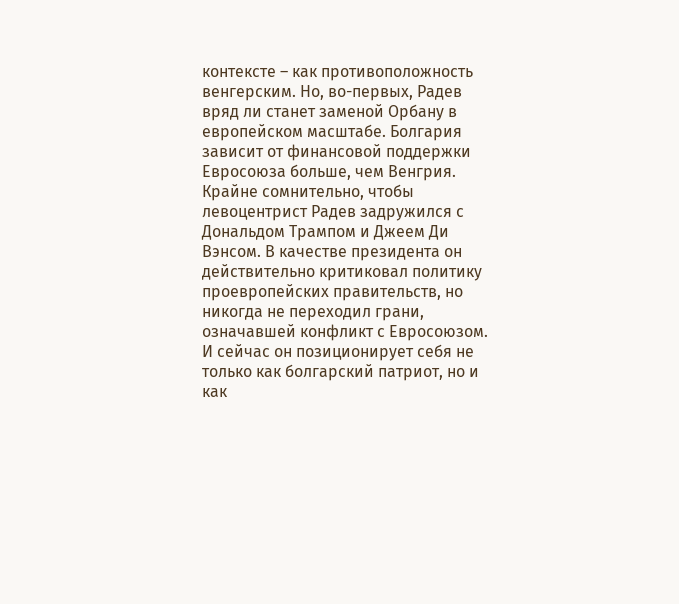контексте – как противоположность венгерским. Но, во-первых, Радев вряд ли станет заменой Орбану в европейском масштабе. Болгария зависит от финансовой поддержки Евросоюза больше, чем Венгрия. Крайне сомнительно, чтобы левоцентрист Радев задружился с Дональдом Трампом и Джеем Ди Вэнсом. В качестве президента он действительно критиковал политику проевропейских правительств, но никогда не переходил грани, означавшей конфликт с Евросоюзом. И сейчас он позиционирует себя не только как болгарский патриот, но и как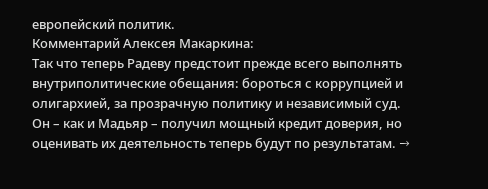европейский политик.
Комментарий Алексея Макаркина:
Так что теперь Радеву предстоит прежде всего выполнять внутриполитические обещания: бороться с коррупцией и олигархией, за прозрачную политику и независимый суд. Он – как и Мадьяр – получил мощный кредит доверия, но оценивать их деятельность теперь будут по результатам. →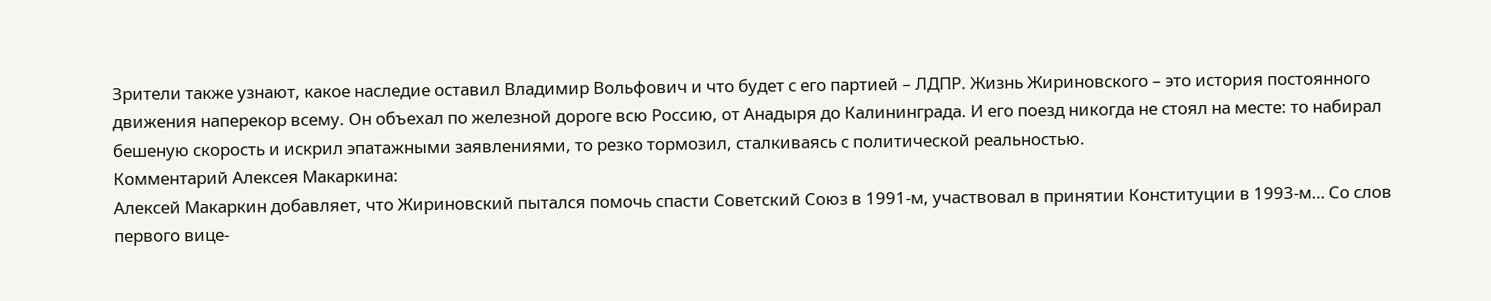Зрители также узнают, какое наследие оставил Владимир Вольфович и что будет с его партией – ЛДПР. Жизнь Жириновского – это история постоянного движения наперекор всему. Он объехал по железной дороге всю Россию, от Анадыря до Калининграда. И его поезд никогда не стоял на месте: то набирал бешеную скорость и искрил эпатажными заявлениями, то резко тормозил, сталкиваясь с политической реальностью.
Комментарий Алексея Макаркина:
Алексей Макаркин добавляет, что Жириновский пытался помочь спасти Советский Союз в 1991-м, участвовал в принятии Конституции в 1993-м… Со слов первого вице-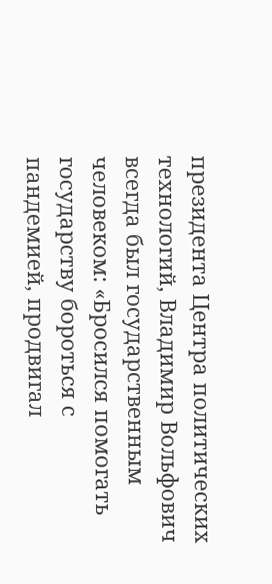президента Центра политических технологий, Владимир Вольфович всегда был государственным человеком: «Бросился помогать государству бороться с пандемией, продвигал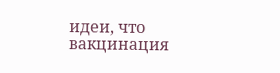идеи, что вакцинация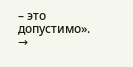– это допустимо». →